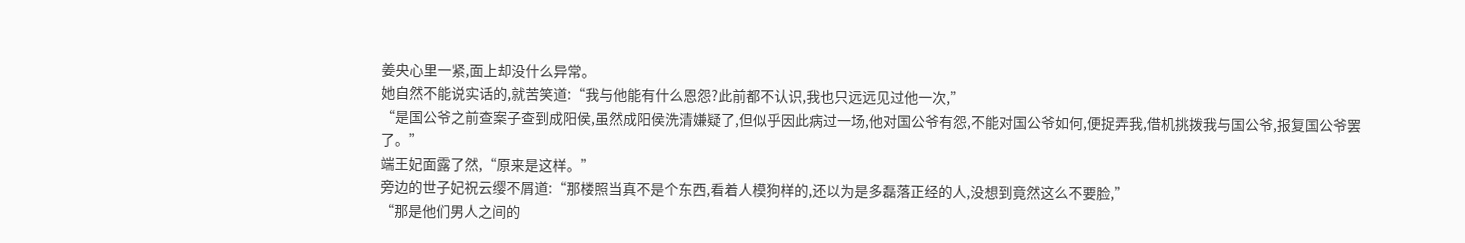姜央心里一紧,面上却没什么异常。
她自然不能说实话的,就苦笑道:“我与他能有什么恩怨?此前都不认识,我也只远远见过他一次,”
“是国公爷之前查案子查到成阳侯,虽然成阳侯洗清嫌疑了,但似乎因此病过一场,他对国公爷有怨,不能对国公爷如何,便捉弄我,借机挑拨我与国公爷,报复国公爷罢了。”
端王妃面露了然,“原来是这样。”
旁边的世子妃祝云缨不屑道:“那楼照当真不是个东西,看着人模狗样的,还以为是多磊落正经的人,没想到竟然这么不要脸,”
“那是他们男人之间的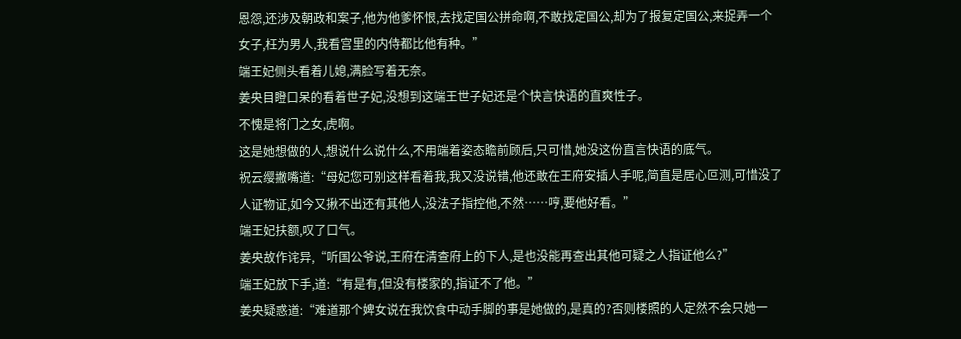恩怨,还涉及朝政和案子,他为他爹怀恨,去找定国公拼命啊,不敢找定国公,却为了报复定国公,来捉弄一个女子,枉为男人,我看宫里的内侍都比他有种。”
端王妃侧头看着儿媳,满脸写着无奈。
姜央目瞪口呆的看着世子妃,没想到这端王世子妃还是个快言快语的直爽性子。
不愧是将门之女,虎啊。
这是她想做的人,想说什么说什么,不用端着姿态瞻前顾后,只可惜,她没这份直言快语的底气。
祝云缨撇嘴道:“母妃您可别这样看着我,我又没说错,他还敢在王府安插人手呢,简直是居心叵测,可惜没了人证物证,如今又揪不出还有其他人,没法子指控他,不然……哼,要他好看。”
端王妃扶额,叹了口气。
姜央故作诧异,“听国公爷说,王府在清查府上的下人,是也没能再查出其他可疑之人指证他么?”
端王妃放下手,道:“有是有,但没有楼家的,指证不了他。”
姜央疑惑道:“难道那个婢女说在我饮食中动手脚的事是她做的,是真的?否则楼照的人定然不会只她一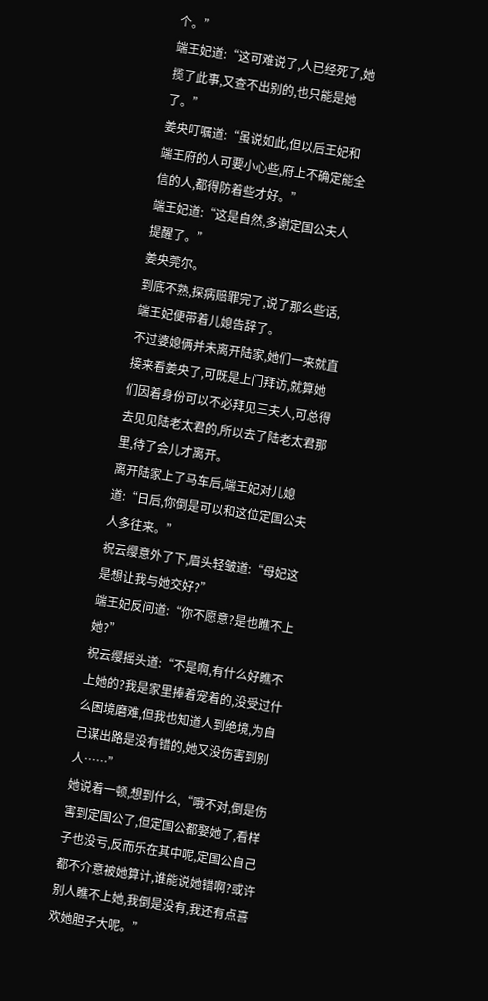个。”
端王妃道:“这可难说了,人已经死了,她揽了此事,又查不出别的,也只能是她了。”
姜央叮嘱道:“虽说如此,但以后王妃和端王府的人可要小心些,府上不确定能全信的人,都得防着些才好。”
端王妃道:“这是自然,多谢定国公夫人提醒了。”
姜央莞尔。
到底不熟,探病赔罪完了,说了那么些话,端王妃便带着儿媳告辞了。
不过婆媳俩并未离开陆家,她们一来就直接来看姜央了,可既是上门拜访,就算她们因着身份可以不必拜见三夫人,可总得去见见陆老太君的,所以去了陆老太君那里,待了会儿才离开。
离开陆家上了马车后,端王妃对儿媳道:“日后,你倒是可以和这位定国公夫人多往来。”
祝云缨意外了下,眉头轻皱道:“母妃这是想让我与她交好?”
端王妃反问道:“你不愿意?是也瞧不上她?”
祝云缨摇头道:“不是啊,有什么好瞧不上她的?我是家里捧着宠着的,没受过什么困境磨难,但我也知道人到绝境,为自己谋出路是没有错的,她又没伤害到别人……”
她说着一顿,想到什么,“哦不对,倒是伤害到定国公了,但定国公都娶她了,看样子也没亏,反而乐在其中呢,定国公自己都不介意被她算计,谁能说她错啊?或许别人瞧不上她,我倒是没有,我还有点喜欢她胆子大呢。”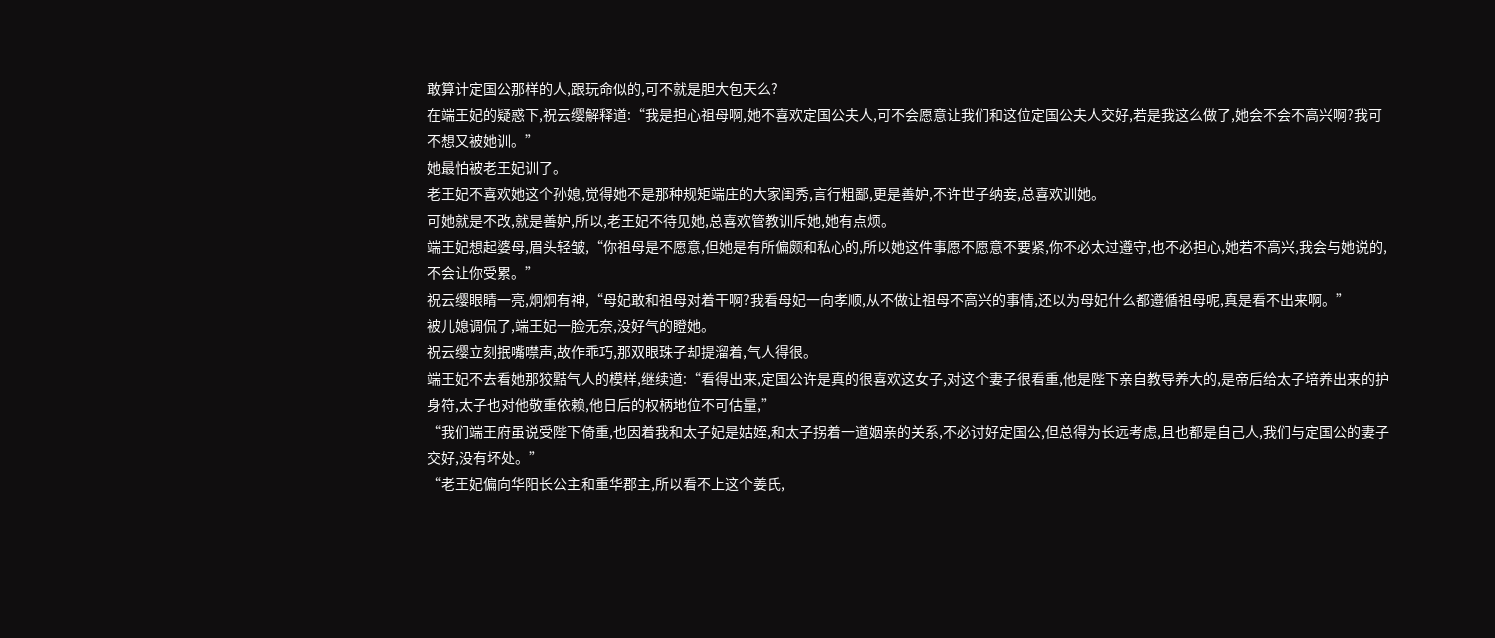敢算计定国公那样的人,跟玩命似的,可不就是胆大包天么?
在端王妃的疑惑下,祝云缨解释道:“我是担心祖母啊,她不喜欢定国公夫人,可不会愿意让我们和这位定国公夫人交好,若是我这么做了,她会不会不高兴啊?我可不想又被她训。”
她最怕被老王妃训了。
老王妃不喜欢她这个孙媳,觉得她不是那种规矩端庄的大家闺秀,言行粗鄙,更是善妒,不许世子纳妾,总喜欢训她。
可她就是不改,就是善妒,所以,老王妃不待见她,总喜欢管教训斥她,她有点烦。
端王妃想起婆母,眉头轻皱,“你祖母是不愿意,但她是有所偏颇和私心的,所以她这件事愿不愿意不要紧,你不必太过遵守,也不必担心,她若不高兴,我会与她说的,不会让你受累。”
祝云缨眼睛一亮,炯炯有神,“母妃敢和祖母对着干啊?我看母妃一向孝顺,从不做让祖母不高兴的事情,还以为母妃什么都遵循祖母呢,真是看不出来啊。”
被儿媳调侃了,端王妃一脸无奈,没好气的瞪她。
祝云缨立刻抿嘴噤声,故作乖巧,那双眼珠子却提溜着,气人得很。
端王妃不去看她那狡黠气人的模样,继续道:“看得出来,定国公许是真的很喜欢这女子,对这个妻子很看重,他是陛下亲自教导养大的,是帝后给太子培养出来的护身符,太子也对他敬重依赖,他日后的权柄地位不可估量,”
“我们端王府虽说受陛下倚重,也因着我和太子妃是姑姪,和太子拐着一道姻亲的关系,不必讨好定国公,但总得为长远考虑,且也都是自己人,我们与定国公的妻子交好,没有坏处。”
“老王妃偏向华阳长公主和重华郡主,所以看不上这个姜氏,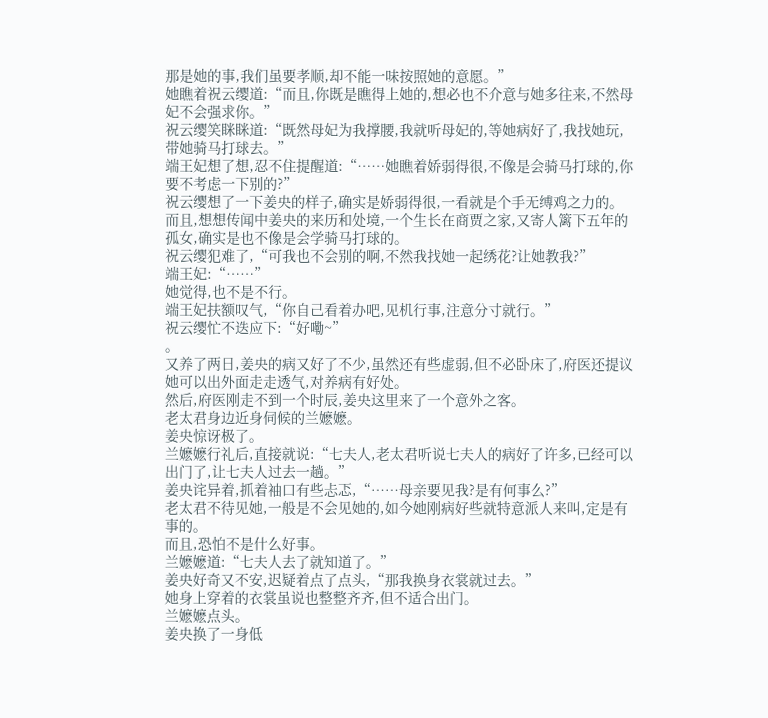那是她的事,我们虽要孝顺,却不能一味按照她的意愿。”
她瞧着祝云缨道:“而且,你既是瞧得上她的,想必也不介意与她多往来,不然母妃不会强求你。”
祝云缨笑眯眯道:“既然母妃为我撑腰,我就听母妃的,等她病好了,我找她玩,带她骑马打球去。”
端王妃想了想,忍不住提醒道:“……她瞧着娇弱得很,不像是会骑马打球的,你要不考虑一下别的?”
祝云缨想了一下姜央的样子,确实是娇弱得很,一看就是个手无缚鸡之力的。
而且,想想传闻中姜央的来历和处境,一个生长在商贾之家,又寄人篱下五年的孤女,确实是也不像是会学骑马打球的。
祝云缨犯难了,“可我也不会别的啊,不然我找她一起绣花?让她教我?”
端王妃:“……”
她觉得,也不是不行。
端王妃扶额叹气,“你自己看着办吧,见机行事,注意分寸就行。”
祝云缨忙不迭应下:“好嘞~”
。
又养了两日,姜央的病又好了不少,虽然还有些虚弱,但不必卧床了,府医还提议她可以出外面走走透气,对养病有好处。
然后,府医刚走不到一个时辰,姜央这里来了一个意外之客。
老太君身边近身伺候的兰嬷嬷。
姜央惊讶极了。
兰嬷嬷行礼后,直接就说:“七夫人,老太君听说七夫人的病好了许多,已经可以出门了,让七夫人过去一趟。”
姜央诧异着,抓着袖口有些忐忑,“……母亲要见我?是有何事么?”
老太君不待见她,一般是不会见她的,如今她刚病好些就特意派人来叫,定是有事的。
而且,恐怕不是什么好事。
兰嬷嬷道:“七夫人去了就知道了。”
姜央好奇又不安,迟疑着点了点头,“那我换身衣裳就过去。”
她身上穿着的衣裳虽说也整整齐齐,但不适合出门。
兰嬷嬷点头。
姜央换了一身低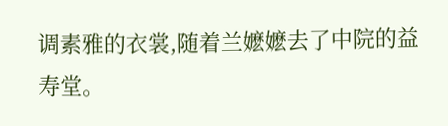调素雅的衣裳,随着兰嬷嬷去了中院的益寿堂。